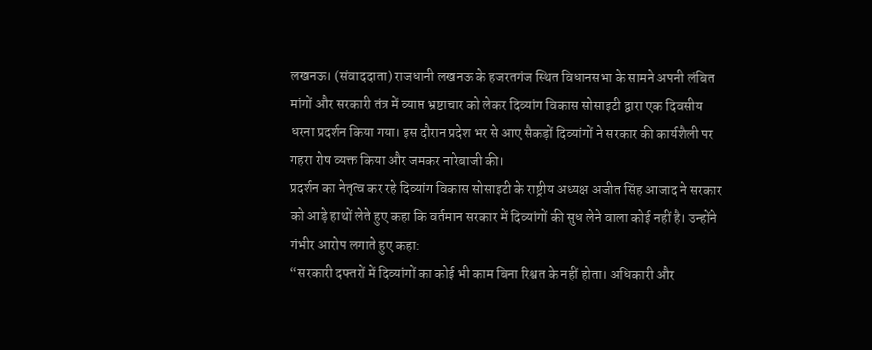लखनऊ। (संवाददाता) राजधानी लखनऊ के हजरतगंज स्थित विधानसभा के सामने अपनी लंबित मांगों और सरकारी तंत्र में व्याप्त भ्रष्टाचार को लेकर दिव्यांग विकास सोसाइटी द्वारा एक दिवसीय धरना प्रदर्शन किया गया। इस दौरान प्रदेश भर से आए सैकड़ों दिव्यांगों ने सरकार की कार्यशैली पर गहरा रोष व्यक्त किया और जमकर नारेबाजी की।
प्रदर्शन का नेतृत्व कर रहे दिव्यांग विकास सोसाइटी के राष्ट्रीय अध्यक्ष अजीत सिंह आजाद ने सरकार को आड़े हाथों लेते हुए कहा कि वर्तमान सरकार में दिव्यांगों की सुध लेने वाला कोई नहीं है। उन्होंने गंभीर आरोप लगाते हुए कहा:
“सरकारी दफ्तरों में दिव्यांगों का कोई भी काम बिना रिश्वत के नहीं होता। अधिकारी और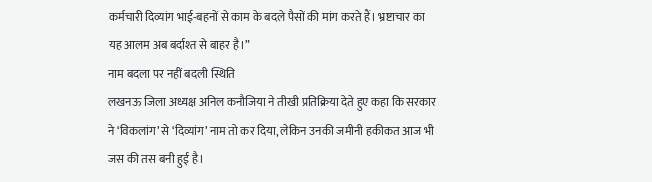कर्मचारी दिव्यांग भाई-बहनों से काम के बदले पैसों की मांग करते हैं। भ्रष्टाचार का यह आलम अब बर्दाश्त से बाहर है।”
नाम बदला पर नहीं बदली स्थिति
लखनऊ जिला अध्यक्ष अनिल कनौजिया ने तीखी प्रतिक्रिया देते हुए कहा कि सरकार ने ‘विकलांग’ से ‘दिव्यांग’ नाम तो कर दिया, लेकिन उनकी जमीनी हकीकत आज भी जस की तस बनी हुई है।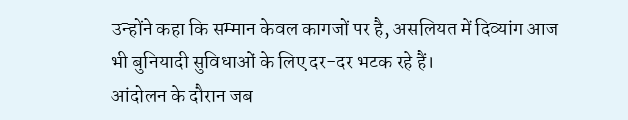उन्होंने कहा कि सम्मान केवल कागजों पर है, असलियत में दिव्यांग आज भी बुनियादी सुविधाओं के लिए दर-दर भटक रहे हैं।
आंदोलन के दौरान जब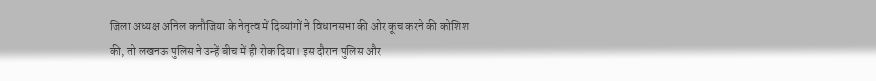जिला अध्यक्ष अनिल कनौजिया के नेतृत्व में दिव्यांगों ने विधानसभा की ओर कूच करने की कोशिश की, तो लखनऊ पुलिस ने उन्हें बीच में ही रोक दिया। इस दौरान पुलिस और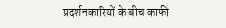प्रदर्शनकारियों के बीच काफी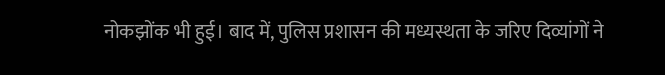नोकझोंक भी हुई। बाद में, पुलिस प्रशासन की मध्यस्थता के जरिए दिव्यांगों ने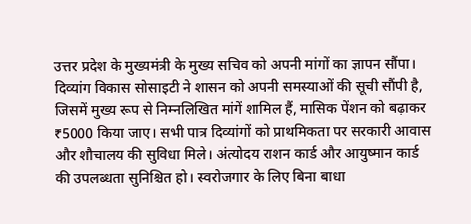उत्तर प्रदेश के मुख्यमंत्री के मुख्य सचिव को अपनी मांगों का ज्ञापन सौंपा।
दिव्यांग विकास सोसाइटी ने शासन को अपनी समस्याओं की सूची सौंपी है, जिसमें मुख्य रूप से निम्नलिखित मांगें शामिल हैं, मासिक पेंशन को बढ़ाकर ₹5000 किया जाए। सभी पात्र दिव्यांगों को प्राथमिकता पर सरकारी आवास और शौचालय की सुविधा मिले। अंत्योदय राशन कार्ड और आयुष्मान कार्ड की उपलब्धता सुनिश्चित हो। स्वरोजगार के लिए बिना बाधा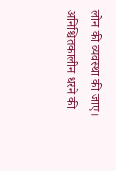लोन की व्यवस्था की जाए।
अनिश्चितकालीन धरने की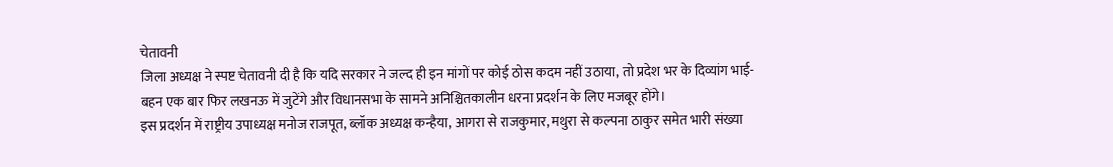चेतावनी
जिला अध्यक्ष ने स्पष्ट चेतावनी दी है कि यदि सरकार ने जल्द ही इन मांगों पर कोई ठोस कदम नहीं उठाया, तो प्रदेश भर के दिव्यांग भाई-बहन एक बार फिर लखनऊ में जुटेंगे और विधानसभा के सामने अनिश्चितकालीन धरना प्रदर्शन के लिए मजबूर होंगे।
इस प्रदर्शन में राष्ट्रीय उपाध्यक्ष मनोज राजपूत, ब्लॉक अध्यक्ष कन्हैया, आगरा से राजकुमार, मथुरा से कल्पना ठाकुर समेत भारी संख्या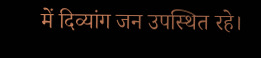में दिव्यांग जन उपस्थित रहे।